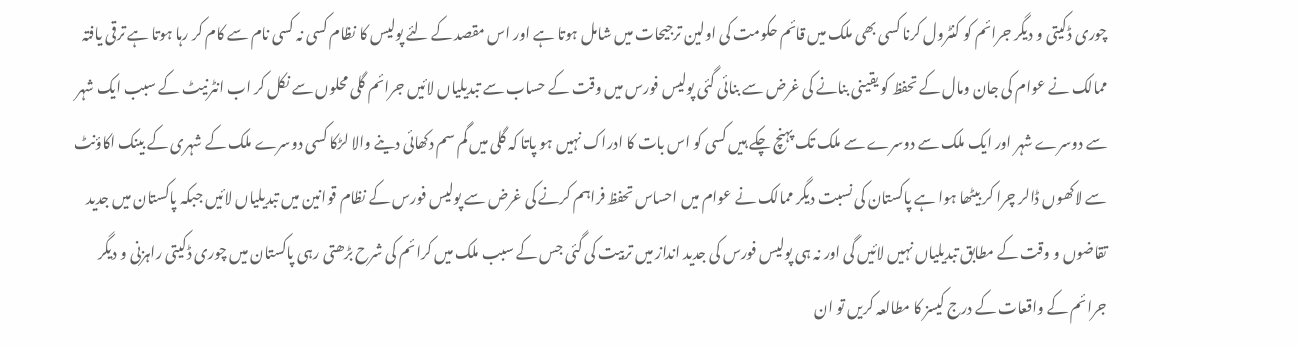چوری ڈکیتی و دیگر جرائم کو کنٹرول کرنا کسی بھی ملک میں قائم حکومت کی اولین ترجیحات میں شامل ہوتا ہے اور اس مقصد کے لئے پولیس کا نظام کسی نہ کسی نام سے کام کر رہا ہوتا ہے ترقی یافتہ ممالک نے عوام کی جان ومال کے تحفظ کو یقینی بنانے کی غرض سے بنائی گئی پولیس فورس میں وقت کے حساب سے تبدیلیاں لائیں جرائم گلی محلوں سے نکل کر اب انٹرنیٹ کے سبب ایک شہر سے دوسرے شہر اور ایک ملک سے دوسرے سے ملک تک پہنچ چکے ہیں کسی کو اس بات کا ادراک نہیں ہو پاتا کہ گلی میں گم سم دکھائی دینے والا لڑکا کسی دوسرے ملک کے شہری کے بینک اکاؤنٹ سے لاکھوں ڈالر چرا کر بیٹھا ہوا ہے پاکستان کی نسبت دیگر ممالک نے عوام میں احساس تحفظ فراہم کرنے کی غرض سے پولیس فورس کے نظام قوانین میں تبدیلیاں لائیں جبکہ پاکستان میں جدید تقاضوں و وقت کے مطابق تبدیلیاں نہیں لائیں گی اور نہ ہی پولیس فورس کی جدید انداز میں تربیت کی گئی جس کے سبب ملک میں کرائم کی شرح بڑھتی رہی پاکستان میں چوری ڈکیتی راہزنی و دیگر جرائم کے واقعات کے درج کیسز کا مطالعہ کریں تو ان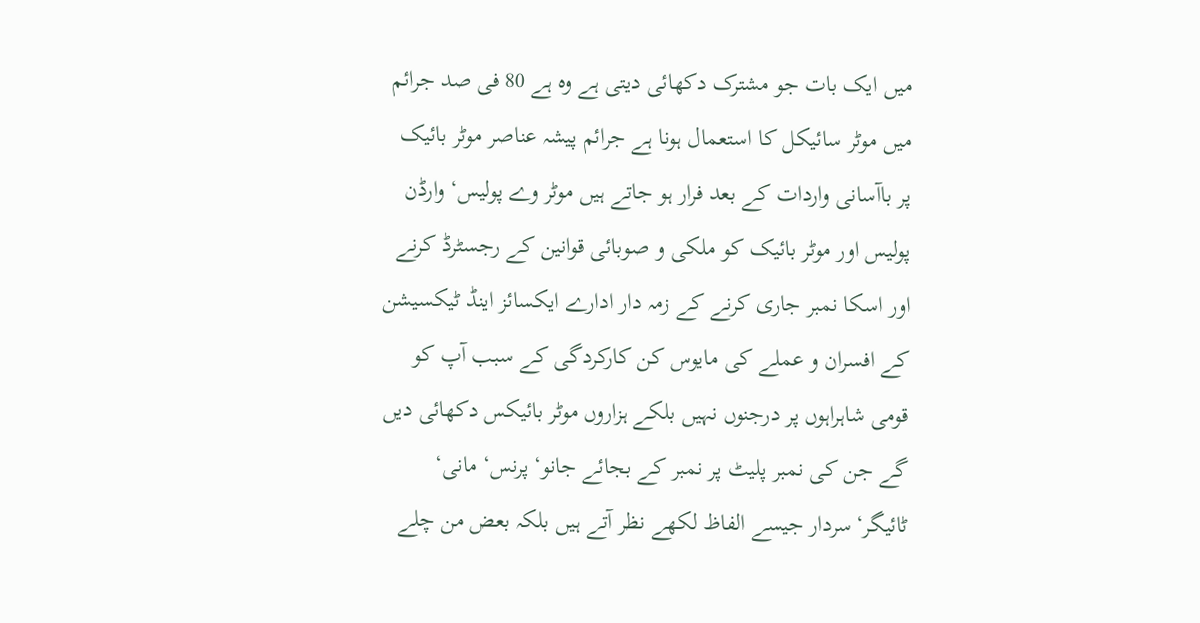میں ایک بات جو مشترک دکھائی دیتی ہے وہ ہے 80 فی صد جرائم میں موٹر سائیکل کا استعمال ہونا ہے جرائم پیشہ عناصر موٹر بائیک پر باآسانی واردات کے بعد فرار ہو جاتے ہیں موٹر وے پولیس‘ وارڈن پولیس اور موٹر بائیک کو ملکی و صوبائی قوانین کے رجسٹرڈ کرنے اور اسکا نمبر جاری کرنے کے زمہ دار ادارے ایکسائز اینڈ ٹیکسیشن کے افسران و عملے کی مایوس کن کارکردگی کے سبب آپ کو قومی شاہراہوں پر درجنوں نہیں بلکے ہزاروں موٹر بائیکس دکھائی دیں گے جن کی نمبر پلیٹ پر نمبر کے بجائے جانو‘ پرنس‘ مانی‘ ٹائیگر‘سردار جیسے الفاظ لکھے نظر آتے ہیں بلکہ بعض من چلے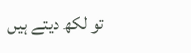تو لکھ دیتے ہیں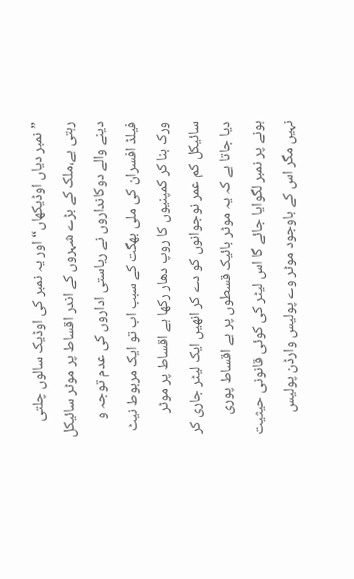”نمبر دیاں اوڈیکھاں“اور یہ نمبر کی اوڈیک سالوں چلتی رہتی ہے،ملک کے بڑے شہروں کے اندر اقساط پر موٹر سائیکل دینے والے دوکانداروں نے ریاستی اداروں کی عدم توجہ و فیلڈ افسران کی ملی بھگت کے سبب اب تو ایک مربوط نیٹ ورک بنا کر کمپنیوں کا روپ دھار رکھا ہے اقساط پر موٹر سائیکل کم عمر نوجوانوں کو دے کر انھیں ایک لیٹر جاری کر دیا جاتا ہے کہ یہ موٹر بائیک قسطوں پر ہے اقساط پوری ہونے پر نمبر لگوایا جائے گا اس لیٹر کی کوئی قانونی حیثیت نہیں مگر اس کے باوجود موٹر وے پولیس وارڈن پولیس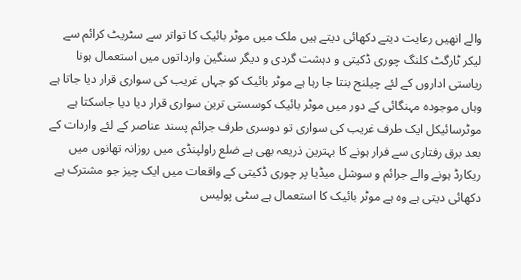والے انھیں رعایت دیتے دکھائی دیتے ہیں ملک میں موٹر بائیک کا تواتر سے سٹریٹ کرائم سے لیکر ٹارگٹ کلنگ چوری ڈکیتی و دہشت گردی و دیگر سنگین وارداتوں میں استعمال ہونا ریاستی اداروں کے لئے چیلنج بنتا جا رہا ہے موٹر بائیک کو جہاں غریب کی سواری قرار دیا جاتا ہے وہاں موجودہ مہنگائی کے دور میں موٹر بائیک کوسستی ترین سواری قرار دیا دیا جاسکتا ہے موٹرسائیکل ایک طرف غریب کی سواری تو دوسری طرف جرائم پسند عناصر کے لئے واردات کے بعد برق رفتاری سے فرار ہونے کا بہترین ذریعہ بھی ہے ضلع راولپنڈی میں روزانہ تھانوں میں ریکارڈ ہونے والے جرائم و سوشل میڈیا پر چوری ڈکیتی کے واقعات میں ایک چیز جو مشترک ہے دکھائی دیتی ہے وہ ہے موٹر بائیک کا استعمال ہے سٹی پولیس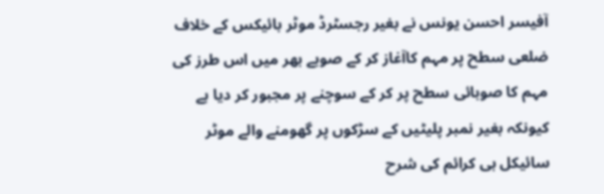آفیسر احسن یونس نے بغیر رجسٹرڈ موٹر بائیکس کے خلاف ضلعی سطح پر مہم کاآغاز کر کے صوبے بھر میں اس طرز کی مہم کا صوبائی سطح پر کر کے سوچنے پر مجبور کر دیا ہے کیونکہ بغیر نمبر پلیٹیں کے سڑکوں پر گھومنے والے موٹر سائیکل ہی کرائم کی شرح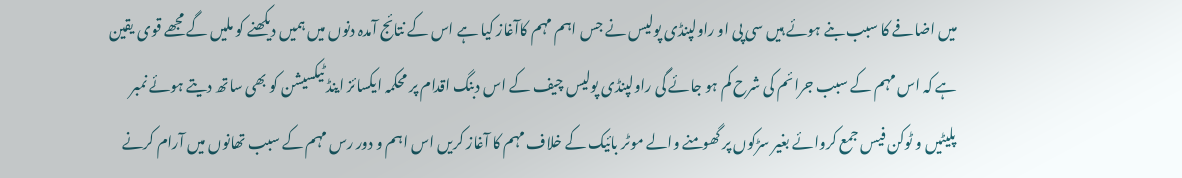میں اضافے کا سبب بنے ہوئے ہیں سی پی او راولپنڈی پولیس نے جس اہم مہم کاآغاز کیا ہے اس کے نتائج آمدہ دنوں میں ہمیں دیکھنے کو ملیں گے مجھے قوی یقین ہے کہ اس مہم کے سبب جرائم کی شرح کم ہو جائے گی راولپنڈی پولیس چیف کے اس دبنگ اقدام پر محکمہ ایکسائز اینڈ ٹیکسیشن کو بھی ساتھ دیتے ہوئے نمبر پلیٹیں و ٹوکن فیس جمع کروائے بغیر سڑکوں پر گھومنے والے موٹر بائیک کے خلاف مہم کا آغاز کریں اس اہم و دور رس مہم کے سبب تھانوں میں آرام کرنے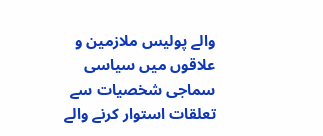والے پولیس ملازمین و علاقوں میں سیاسی سماجی شخصیات سے تعلقات استوار کرنے والے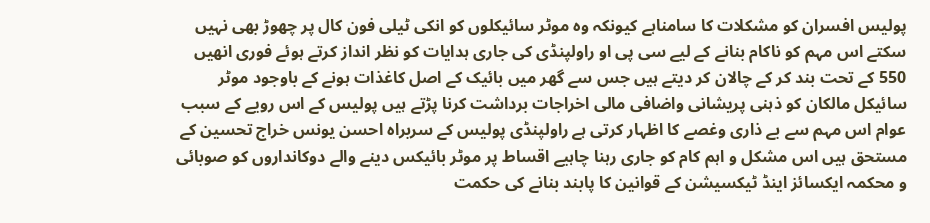پولیس افسران کو مشکلات کا سامناہے کیونکہ وہ موٹر سائیکلوں کو انکی ٹیلی فون کال پر چھوڑ بھی نہیں سکتے اس مہم کو ناکام بنانے کے لیے سی پی او راولپنڈی کی جاری ہدایات کو نظر انداز کرتے ہوئے فوری انھیں 550 کے تحت بند کر کے چالان کر دیتے ہیں جس سے گھر میں بائیک کے اصل کاغذات ہونے کے باوجود موٹر سائیکل مالکان کو ذہنی پریشانی واضافی مالی اخراجات برداشت کرنا پڑتے ہیں پولیس کے اس رویے کے سبب عوام اس مہم سے بے ذاری وغصے کا اظہار کرتی ہے راولپنڈی پولیس کے سربراہ احسن یونس خراج تحسین کے مستحق ہیں اس مشکل و اہم کام کو جاری رہنا چاہیے اقساط پر موٹر بائیکس دینے والے دوکانداروں کو صوبائی و محکمہ ایکسائز اینڈ ٹیکسیشن کے قوانین کا پابند بنانے کی حکمت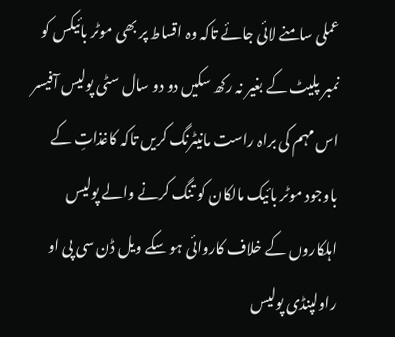عملی سامنے لائی جائے تاکہ وہ اقساط پر بھی موٹر بائیکس کو نمبر پلیٹ کے بغیر نہ رکھ سکیں دو دو سال سٹی پولیس آفیسر اس مہم کی براہ راست مانیٹرنگ کریں تاکہ کاغذاتِ کے باوجود موٹر بائیک مالکان کو تنگ کرنے والے پولیس اہلکاروں کے خلاف کاروائی ہو سکے ویل ڈن سی پی او راولپنڈی پولیس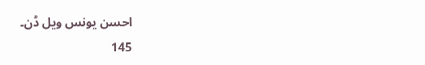احسن یونس ویل ڈن۔
145